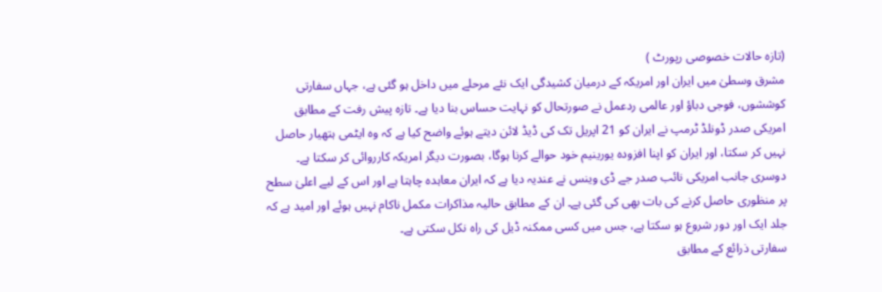(تازہ حالات خصوصی رپورٹ )
مشرق وسطیٰ میں ایران اور امریکہ کے درمیان کشیدگی ایک نئے مرحلے میں داخل ہو گئی ہے، جہاں سفارتی کوششوں، فوجی دباؤ اور عالمی ردعمل نے صورتحال کو نہایت حساس بنا دیا ہے۔ تازہ پیش رفت کے مطابق امریکی صدر ڈونلڈ ٹرمپ نے ایران کو 21 اپریل تک کی ڈیڈ لائن دیتے ہوئے واضح کیا ہے کہ وہ ایٹمی ہتھیار حاصل نہیں کر سکتا، اور ایران کو اپنا افزودہ یورینیم خود حوالے کرنا ہوگا، بصورت دیگر امریکہ کارروائی کر سکتا ہے۔
دوسری جانب امریکی نائب صدر جے ڈی وینس نے عندیہ دیا ہے کہ ایران معاہدہ چاہتا ہے اور اس کے لیے اعلیٰ سطح پر منظوری حاصل کرنے کی بات بھی کی گئی ہے۔ ان کے مطابق حالیہ مذاکرات مکمل ناکام نہیں ہوئے اور امید ہے کہ جلد ایک اور دور شروع ہو سکتا ہے، جس میں کسی ممکنہ ڈیل کی راہ نکل سکتی ہے۔
سفارتی ذرائع کے مطابق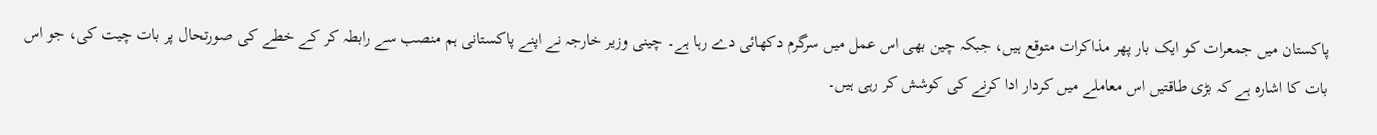پاکستان میں جمعرات کو ایک بار پھر مذاکرات متوقع ہیں، جبکہ چین بھی اس عمل میں سرگرم دکھائی دے رہا ہے۔ چینی وزیر خارجہ نے اپنے پاکستانی ہم منصب سے رابطہ کر کے خطے کی صورتحال پر بات چیت کی، جو اس بات کا اشارہ ہے کہ بڑی طاقتیں اس معاملے میں کردار ادا کرنے کی کوشش کر رہی ہیں۔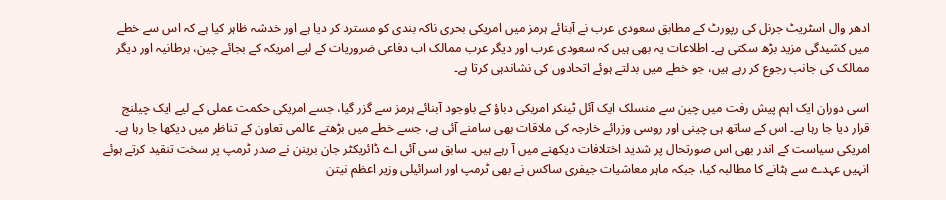ادھر وال اسٹریٹ جرنل کی رپورٹ کے مطابق سعودی عرب نے آبنائے ہرمز میں امریکی بحری ناکہ بندی کو مسترد کر دیا ہے اور خدشہ ظاہر کیا ہے کہ اس سے خطے میں کشیدگی مزید بڑھ سکتی ہے۔ اطلاعات یہ بھی ہیں کہ سعودی عرب اور دیگر عرب ممالک اب دفاعی ضروریات کے لیے امریکہ کے بجائے چین، برطانیہ اور دیگر ممالک کی جانب رجوع کر رہے ہیں، جو خطے میں بدلتے ہوئے اتحادوں کی نشاندہی کرتا ہے۔

اسی دوران ایک اہم پیش رفت میں چین سے منسلک ایک آئل ٹینکر امریکی دباؤ کے باوجود آبنائے ہرمز سے گزر گیا، جسے امریکی حکمت عملی کے لیے ایک چیلنج قرار دیا جا رہا ہے۔ اس کے ساتھ ہی چینی اور روسی وزرائے خارجہ کی ملاقات بھی سامنے آئی ہے، جسے خطے میں بڑھتے عالمی تعاون کے تناظر میں دیکھا جا رہا ہے۔
امریکی سیاست کے اندر بھی اس صورتحال پر شدید اختلافات دیکھنے میں آ رہے ہیں۔ سابق سی آئی اے ڈائریکٹر جان برینن نے صدر ٹرمپ پر سخت تنقید کرتے ہوئے انہیں عہدے سے ہٹانے کا مطالبہ کیا، جبکہ ماہر معاشیات جیفری ساکس نے بھی ٹرمپ اور اسرائیلی وزیر اعظم نیتن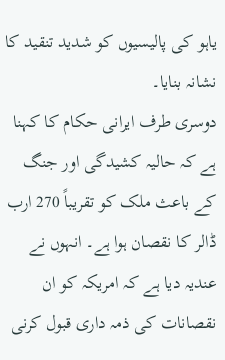یاہو کی پالیسیوں کو شدید تنقید کا نشانہ بنایا۔
دوسری طرف ایرانی حکام کا کہنا ہے کہ حالیہ کشیدگی اور جنگ کے باعث ملک کو تقریباً 270 ارب ڈالر کا نقصان ہوا ہے۔ انہوں نے عندیہ دیا ہے کہ امریکہ کو ان نقصانات کی ذمہ داری قبول کرنی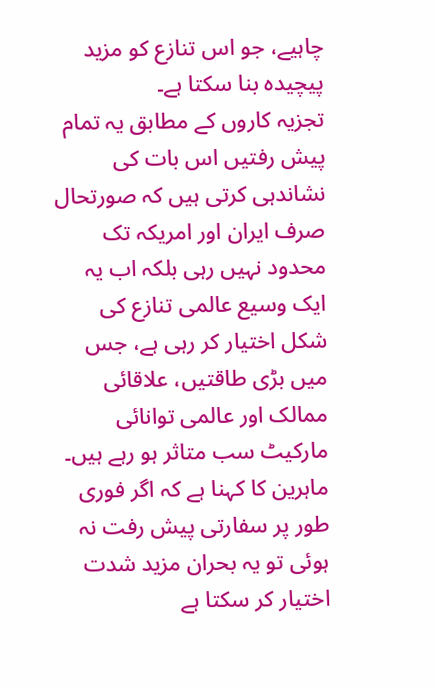چاہیے، جو اس تنازع کو مزید پیچیدہ بنا سکتا ہے۔
تجزیہ کاروں کے مطابق یہ تمام پیش رفتیں اس بات کی نشاندہی کرتی ہیں کہ صورتحال صرف ایران اور امریکہ تک محدود نہیں رہی بلکہ اب یہ ایک وسیع عالمی تنازع کی شکل اختیار کر رہی ہے، جس میں بڑی طاقتیں، علاقائی ممالک اور عالمی توانائی مارکیٹ سب متاثر ہو رہے ہیں۔ ماہرین کا کہنا ہے کہ اگر فوری طور پر سفارتی پیش رفت نہ ہوئی تو یہ بحران مزید شدت اختیار کر سکتا ہے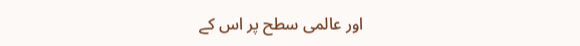اور عالمی سطح پر اس کے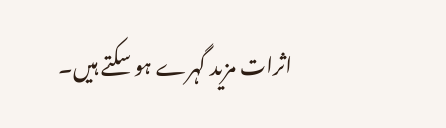اثرات مزید گہرے ہو سکتے ہیں۔